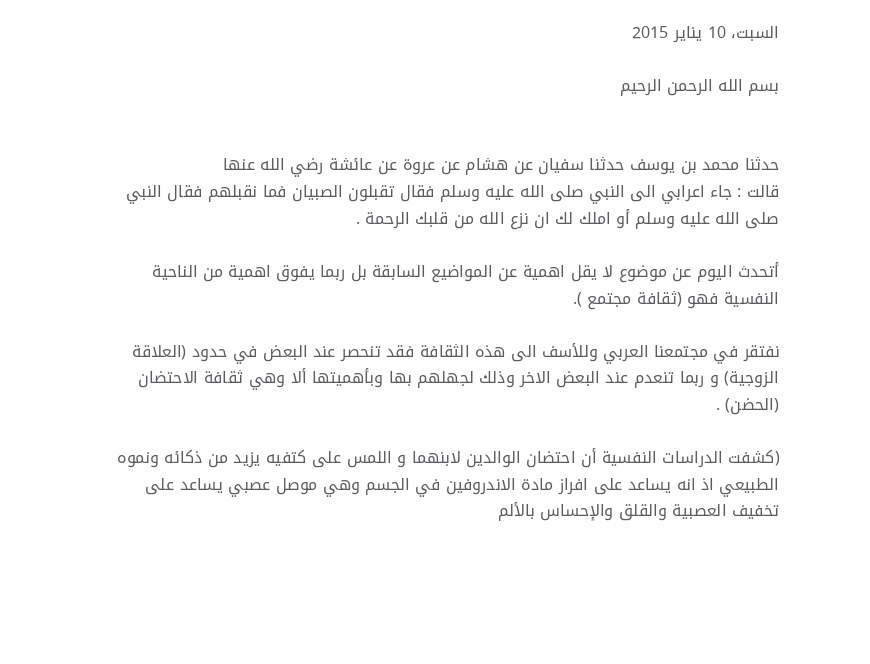السبت، 10 يناير 2015

بسم الله الرحمن الرحيم


حدثنا محمد بن يوسف حدثنا سفيان عن هشام عن عروة عن عائشة رضي الله عنها
قالت : جاء اعرابي الى النبي صلى الله عليه وسلم فقال تقبلون الصبيان فما نقبلهم فقال النبي صلى الله عليه وسلم أو املك لك ان نزع الله من قلبك الرحمة .

أتحدث اليوم عن موضوع لا يقل اهمية عن المواضيع السابقة بل ربما يفوق اهمية من الناحية النفسية فهو (ثقافة مجتمع ).

نفتقر في مجتمعنا العربي وللأسف الى هذه الثقافة فقد تنحصر عند البعض في حدود (العلاقة الزوجية) و ربما تنعدم عند البعض الاخر وذلك لجهلهم بها وبأهميتها ألا وهي ثقافة الاحتضان (الحضن) .

(كشفت الدراسات النفسية أن احتضان الوالدين لابنهما و اللمس على كتفيه يزيد من ذكائه ونموه الطبيعي اذ انه يساعد على افراز مادة الاندروفين في الجسم وهي موصل عصبي يساعد على تخفيف العصبية والقلق والإحساس بالألم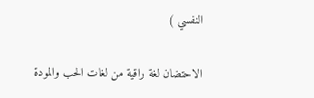النفسي )

الاحتضان لغة راقية من لغات الحب والمودة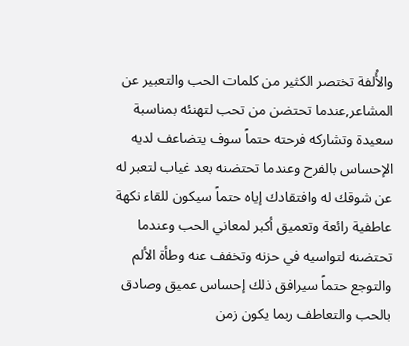والأُلفة تختصر الكثير من كلمات الحب والتعبير عن المشاعر,عندما تحتضن من تحب لتهنئه بمناسبة سعيدة وتشاركه فرحته حتماً سوف يتضاعف لديه الإحساس بالفرح وعندما تحتضنه بعد غياب لتعبر له عن شوقك له وافتقادك إياه حتماً سيكون للقاء نكهة عاطفية رائعة وتعميق أكبر لمعاني الحب وعندما تحتضنه لتواسيه في حزنه وتخفف عنه وطأة الألم والتوجع حتماً سيرافق ذلك إحساس عميق وصادق بالحب والتعاطف ربما يكون زمن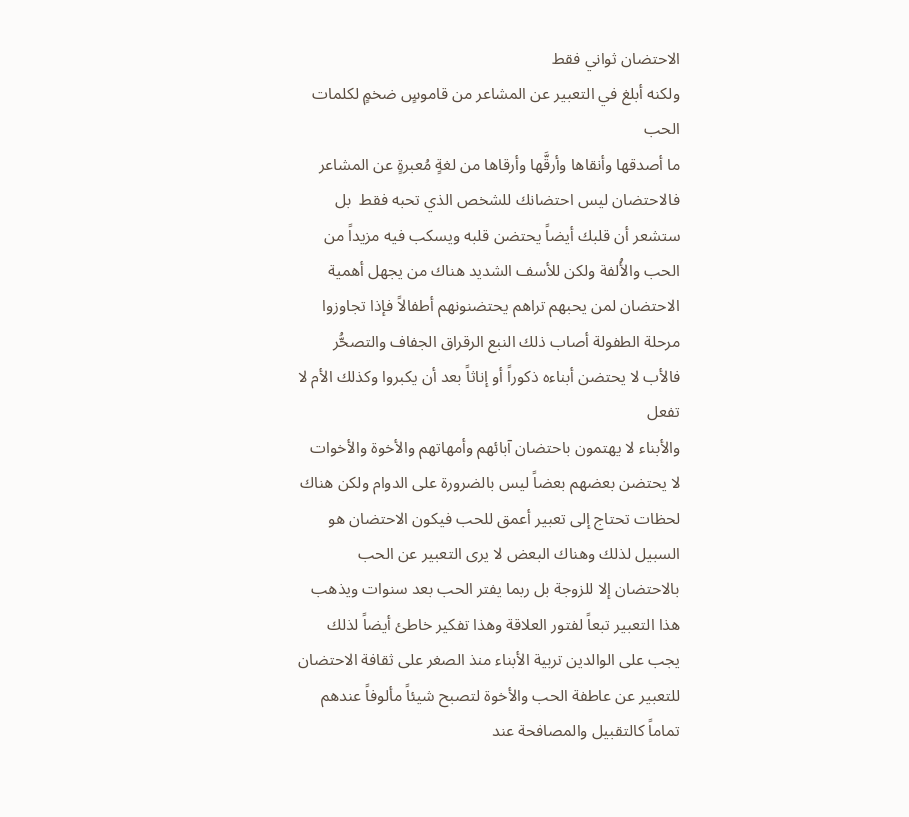الاحتضان ثواني فقط
ولكنه أبلغ في التعبير عن المشاعر من قاموسٍ ضخمٍ لكلمات الحب
ما أصدقها وأنقاها وأرقَّها وأرقاها من لغةٍ مُعبرةٍ عن المشاعر
فالاحتضان ليس احتضانك للشخص الذي تحبه فقط  بل ستشعر أن قلبك أيضاً يحتضن قلبه ويسكب فيه مزيداً من الحب والأُلفة ولكن للأسف الشديد هناك من يجهل أهمية الاحتضان لمن يحبهم تراهم يحتضنونهم أطفالاً فإذا تجاوزوا مرحلة الطفولة أصاب ذلك النبع الرقراق الجفاف والتصحُّر
فالأب لا يحتضن أبناءه ذكوراً أو إناثاً بعد أن يكبروا وكذلك الأم لا تفعل
والأبناء لا يهتمون باحتضان آبائهم وأمهاتهم والأخوة والأخوات لا يحتضن بعضهم بعضاً ليس بالضرورة على الدوام ولكن هناك لحظات تحتاج إلى تعبير أعمق للحب فيكون الاحتضان هو السبيل لذلك وهناك البعض لا يرى التعبير عن الحب بالاحتضان إلا للزوجة بل ربما يفتر الحب بعد سنوات ويذهب هذا التعبير تبعاً لفتور العلاقة وهذا تفكير خاطئ أيضاً لذلك يجب على الوالدين تربية الأبناء منذ الصغر على ثقافة الاحتضان للتعبير عن عاطفة الحب والأخوة لتصبح شيئاً مألوفاً عندهم تماماً كالتقبيل والمصافحة عند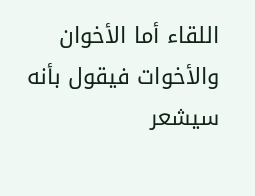اللقاء أما الأخوان والأخوات فيقول بأنه سيشعر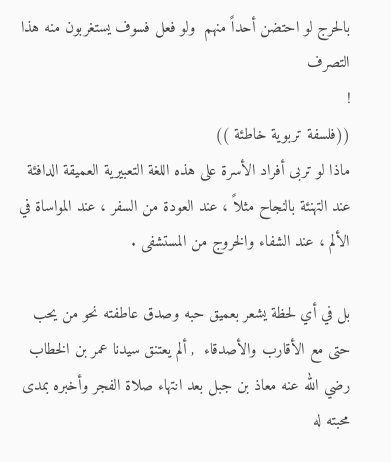بالحرج لو احتضن أحداً منهم  ولو فعل فسوف يستغربون منه هذا التصرف
!
((فلسفة تربوية خاطئة ))
ماذا لو تربى أفراد الأسرة على هذه اللغة التعبيرية العميقة الدافئة
عند التهنئة بالنجاح مثلاً ، عند العودة من السفر ، عند المواساة في الألم ، عند الشفاء والخروج من المستشفى .

بل في أي لحظة يشعر بعميق حبه وصدق عاطفته نحو من يحب حتى مع الأقارب والأصدقاء  , ألم يعتنق سيدنا عمر بن الخطاب رضي الله عنه معاذ بن جبل بعد انتهاء صلاة الفجر وأخبره بمدى محبته له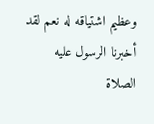وعظيم اشتياقه له نعم لقد أخبرنا الرسول عليه الصلاة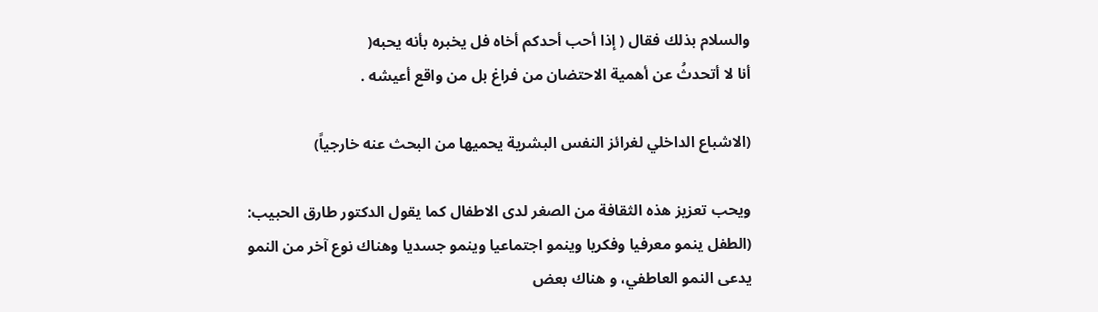والسلام بذلك فقال ( إذا أحب أحدكم أخاه فل يخبره بأنه يحبه(
أنا لا أتحدثُ عن أهمية الاحتضان من فراغ بل من واقع أعيشه .

(الاشباع الداخلي لغرائز النفس البشرية يحميها من البحث عنه خارجياً)

ويحب تعزيز هذه الثقافة من الصغر لدى الاطفال كما يقول الدكتور طارق الحبيب:
(الطفل ينمو معرفيا وفكريا وينمو اجتماعيا وينمو جسديا وهناك نوع آخر من النمو يدعى النمو العاطفي، و هناك بعض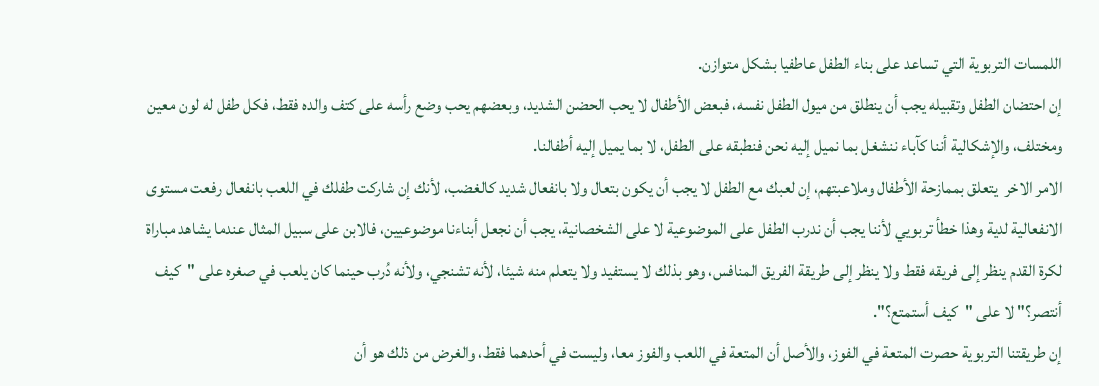اللمسات التربوية التي تساعد على بناء الطفل عاطفيا بشكل متوازن.
إن احتضان الطفل وتقبيله يجب أن ينطلق من ميول الطفل نفسه، فبعض الأطفال لا يحب الحضن الشديد، وبعضهم يحب وضع رأسه على كتف والده فقط، فكل طفل له لون معين ومختلف، والإشكالية أننا كآباء ننشغل بما نميل إليه نحن فنطبقه على الطفل، لا بما يميل إليه أطفالنا.
الامر الاخر  يتعلق بممازحة الأطفال وملاعبتهم، إن لعبك مع الطفل لا يجب أن يكون بتعال ولا بانفعال شديد كالغضب، لأنك إن شاركت طفلك في اللعب بانفعال رفعت مستوى الانفعالية لدية وهذا خطأ تربويي لأننا يجب أن ندرب الطفل على الموضوعية لا على الشخصانية، يجب أن نجعل أبناءنا موضوعيين، فالابن على سبيل المثال عندما يشاهد مباراة لكرة القدم ينظر إلى فريقه فقط ولا ينظر إلى طريقة الفريق المنافس، وهو بذلك لا يستفيد ولا يتعلم منه شيئا، لأنه تشنجي، ولأنه دُرب حينما كان يلعب في صغره على "كيف أنتصر؟" لا على "كيف أستمتع؟".
إن طريقتنا التربوية حصرت المتعة في الفوز، والأصل أن المتعة في اللعب والفوز معا، وليست في أحدهما فقط، والغرض من ذلك هو أن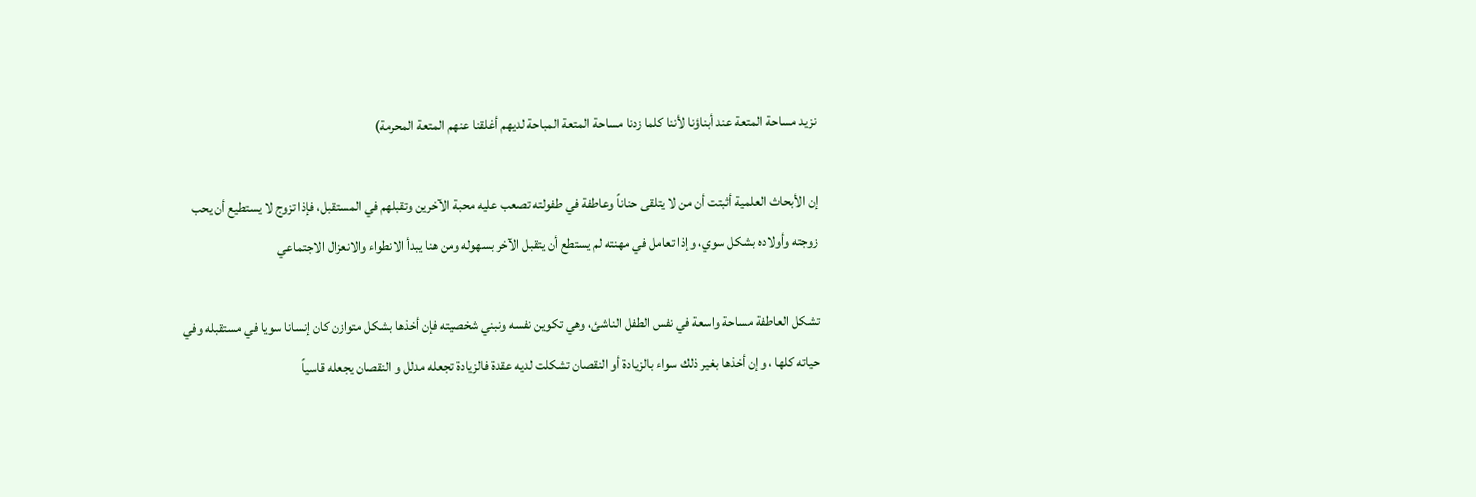نزيد مساحة المتعة عند أبناؤنا لأننا كلما زدنا مساحة المتعة المباحة لديهم أغلقنا عنهم المتعة المحرمة)

إن الأبحاث العلمية أثبتت أن من لا يتلقى حناناً وعاطفة في طفولته تصعب عليه محبة الآخرين وتقبلهم في المستقبل، فإذا تزوج لا يستطيع أن يحب زوجته وأولاده بشكل سوي، وإذا تعامل في مهنته لم يستطع أن يتقبل الآخر بسهوله ومن هنا يبدأ الانطواء والانعزال الاجتماعي

تشكل العاطفة مساحة واسعة في نفس الطفل الناشئ، وهي تكوين نفسه ونبني شخصيته فإن أخذها بشكل متوازن كان إنسانا سويا في مستقبله وفي حياته كلها ، وإن أخذها بغير ذلك سواء بالزيادة أو النقصان تشكلت لديه عقدة فالزيادة تجعله مدلل و النقصان يجعله قاسياً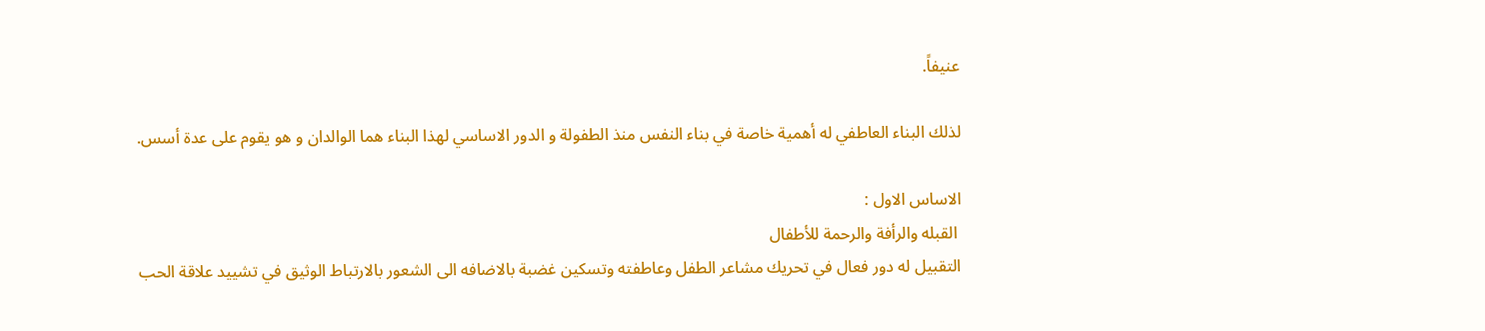عنيفاً.

لذلك البناء العاطفي له أهمية خاصة في بناء النفس منذ الطفولة و الدور الاساسي لهذا البناء هما الوالدان و هو يقوم على عدة أسس.

الاساس الاول :
 القبله والرأفة والرحمة للأطفال
التقبيل له دور فعال في تحريك مشاعر الطفل وعاطفته وتسكين غضبة بالاضافه الى الشعور بالارتباط الوثيق في تشييد علاقة الحب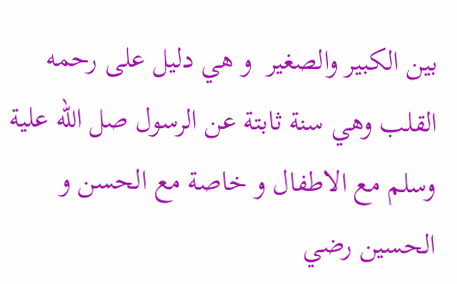بين الكبير والصغير  و هي دليل على رحمه القلب وهي سنة ثابتة عن الرسول صل الله علية وسلم مع الاطفال و خاصة مع الحسن و الحسين رضي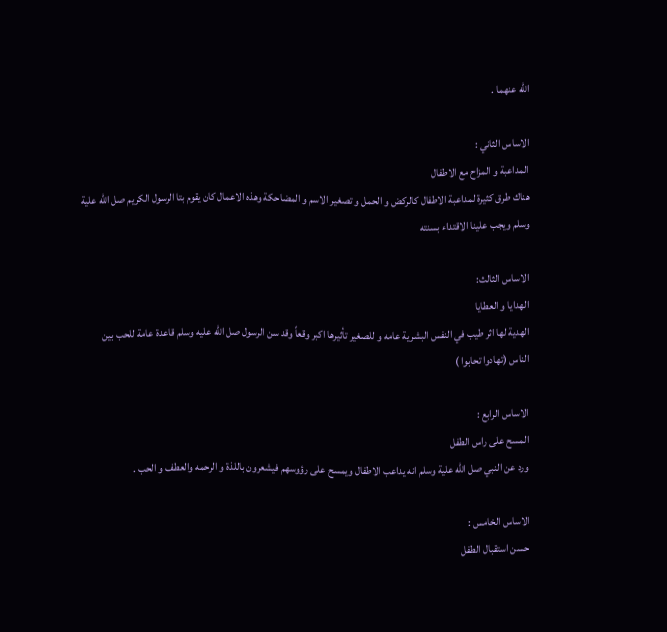الله عنهما .

الاساس الثاني :
المداعبة و المزاح مع الاطفال
هناك طرق كثيرة لمداعبة الاطفال كالركض و الحمل و تصغير الاسم و المضاحكة وهذه الاعمال كان يقوم بتا الرسول الكريم صل الله علية وسلم ويجب علينا الاقتداء بسنته

الاساس الثالث:
الهدايا و العطايا
الهدية لها اثر طيب في النفس البشرية عامه و للصغير تأثيرها اكبر وقعاً وقد سن الرسول صل الله عليه وسلم قاعدة عامة للحب بين الناس (تهادوا تحابوا )

الاساس الرابع :
المسح على راس الطفل
ورد عن النبي صل الله علية وسلم انه يداعب الاطفال ويمسح على رؤوسهم فيشعرون باللذة و الرحمه والعطف و الحب .

الاساس الخامس :
حسن استقبال الطفل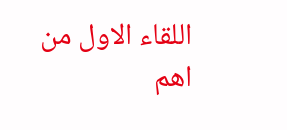اللقاء الاول من اهم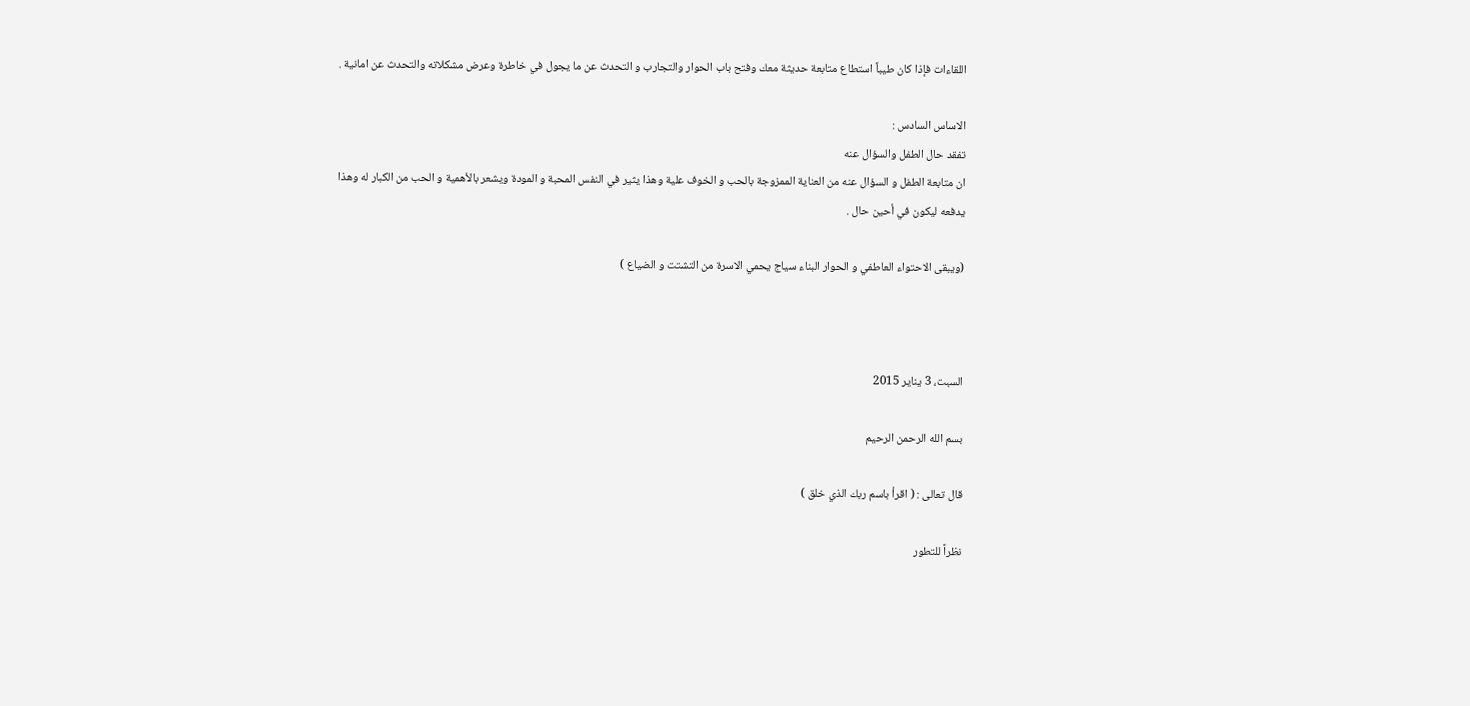اللقاءات فإذا كان طيباً استطاع متابعة حديثة معك وفتح باب الحوار والتجارب و التحدث عن ما يجول في خاطرة وعرض مشكلاته والتحدث عن امانية .

الاساس السادس :
تفقد حال الطفل والسؤال عنه
ان متابعة الطفل و السؤال عنه من العناية الممزوجة بالحب و الخوف علية وهذا يثير في النفس المحبة و المودة ويشعر بالأهمية و الحب من الكبار له وهذا يدفعه ليكون في أحين حال .

(ويبقى الاحتواء العاطفي و الحوار البناء سياج يحمي الاسرة من التشتت و الضياع )



السبت، 3 يناير 2015

بسم الله الرحمن الرحيم

قال تعالى : ( اقرأ باسم ربك الذي خلق )

نظراً للتطور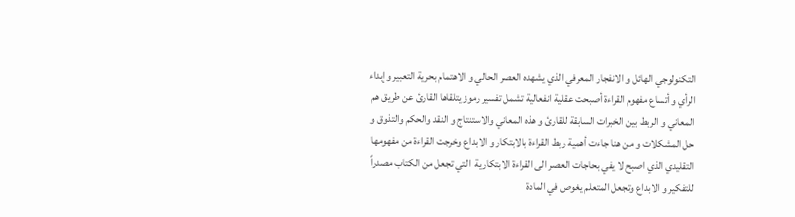التكنولوجي الهائل و الانفجار المعرفي الذي يشهده العصر الحالي و الاهتمام بحرية التعبير وإبداء الرأي و أتساع مفهوم القراءة أصبحت عقلية انفعالية تشمل تفسير رموز يتلقاها القارئ عن طريق هم المعاني و الربط بين الخبرات السابقة للقارئ و هذه المعاني والاستنتاج و النقد والحكم والتذوق و حل المشكلات و من هنا جاءت أهمية ربط القراءة بالابتكار و الابداع وخرجت القراءة من مفهومها التقليدي الذي اصبح لا يفي بحاجات العصر الى القراءة الابتكارية  التي تجعل من الكتاب مصدراً للتفكير و الابداع وتجعل المتعلم يغوص في المادة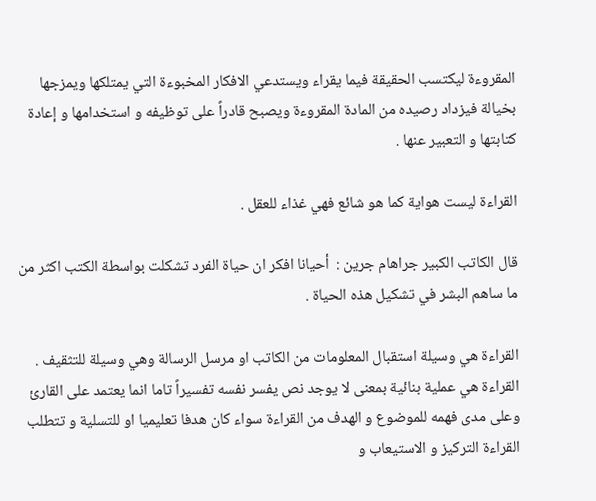المقروءة ليكتسب الحقيقة فيما يقراء ويستدعي الافكار المخبوءة التي يمتلكها ويمزجها بخيالة فيزداد رصيده من المادة المقروءة ويصبح قادراً على توظيفه و استخدامها و إعادة كتابتها و التعبير عنها .

القراءة ليست هواية كما هو شائع فهي غذاء للعقل .

قال الكاتب الكبير جراهام جرين :  أحيانا افكر ان حياة الفرد تشكلت بواسطة الكتب اكثر من ما ساهم البشر في تشكيل هذه الحياة .

القراءة هي وسيلة استقبال المعلومات من الكاتب او مرسل الرسالة وهي وسيلة للتثقيف .
القراءة هي عملية بنائية بمعنى لا يوجد نص يفسر نفسه تفسيراً تاما انما يعتمد على القارئ وعلى مدى فهمه للموضوع و الهدف من القراءة سواء كان هدفا تعليميا او للتسلية و تتطلب القراءة التركيز و الاستيعاب و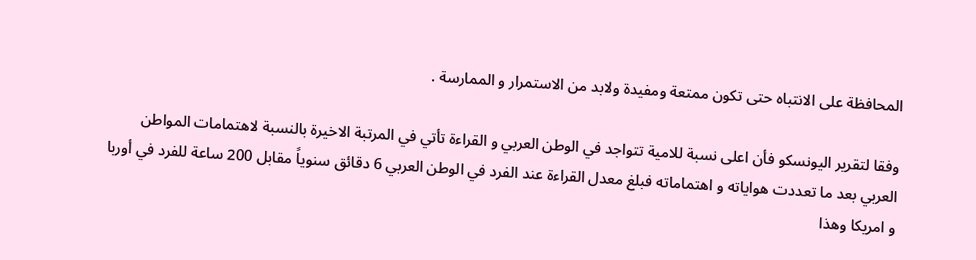المحافظة على الانتباه حتى تكون ممتعة ومفيدة ولابد من الاستمرار و الممارسة .

وفقا لتقرير اليونسكو فأن اعلى نسبة للامية تتواجد في الوطن العربي و القراءة تأتي في المرتبة الاخيرة بالنسبة لاهتمامات المواطن العربي بعد ما تعددت هواياته و اهتماماته فبلغ معدل القراءة عند الفرد في الوطن العربي 6 دقائق سنوياً مقابل 200 ساعة للفرد في أوربا و امريكا وهذا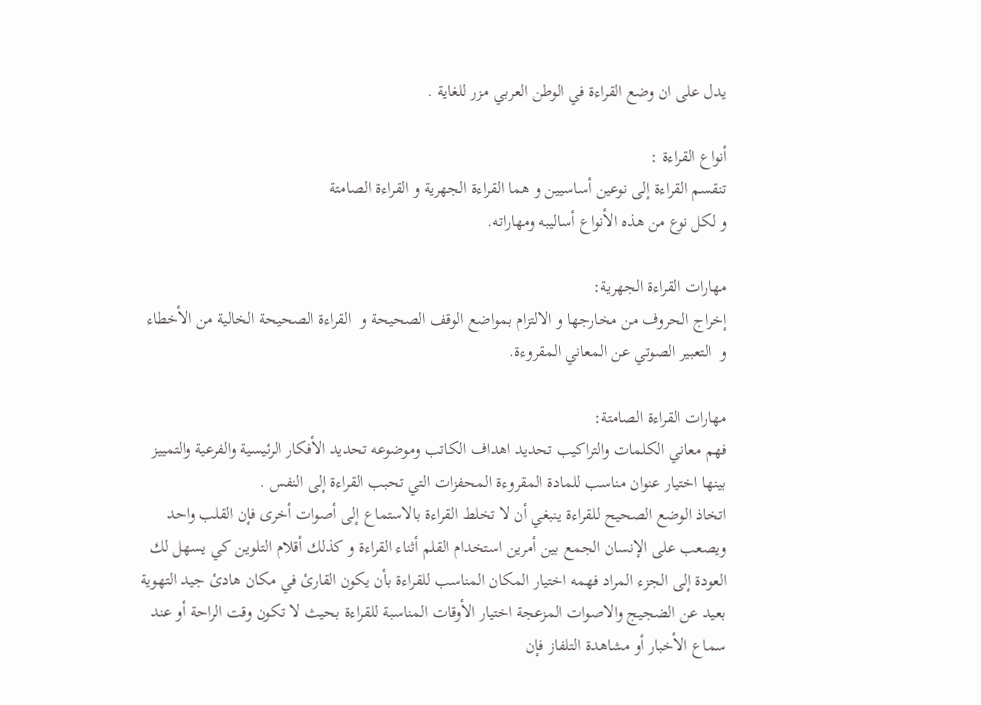يدل على ان وضع القراءة في الوطن العربي مزر للغاية .

أنواع القراءة :
تنقسم القراءة إلى نوعين أساسيين و هما القراءة الجهرية و القراءة الصامتة
و لكل نوع من هذه الأنواع أساليبه ومهاراته.

مهارات القراءة الجهرية:
إخراج الحروف من مخارجها و الالتزام بمواضع الوقف الصحيحة و  القراءة الصحيحة الخالية من الأخطاء و  التعبير الصوتي عن المعاني المقروءة.

مهارات القراءة الصامتة:
فهم معاني الكلمات والتراكيب تحديد اهداف الكاتب وموضوعه تحديد الأفكار الرئيسية والفرعية والتمييز بينها اختيار عنوان مناسب للمادة المقروءة المحفزات التي تحبب القراءة إلى النفس .
اتخاذ الوضع الصحيح للقراءة ينبغي أن لا تخلط القراءة بالاستماع إلى أصوات أخرى فإن القلب واحد ويصعب على الإنسان الجمع بين أمرين استخدام القلم أثناء القراءة و كذلك أقلام التلوين كي يسهل لك العودة إلى الجزء المراد فهمه اختيار المكان المناسب للقراءة بأن يكون القارئ في مكان هادئ جيد التهوية بعيد عن الضجيج والاصوات المزعجة اختيار الأوقات المناسبة للقراءة بحيث لا تكون وقت الراحة أو عند سماع الأخبار أو مشاهدة التلفاز فإن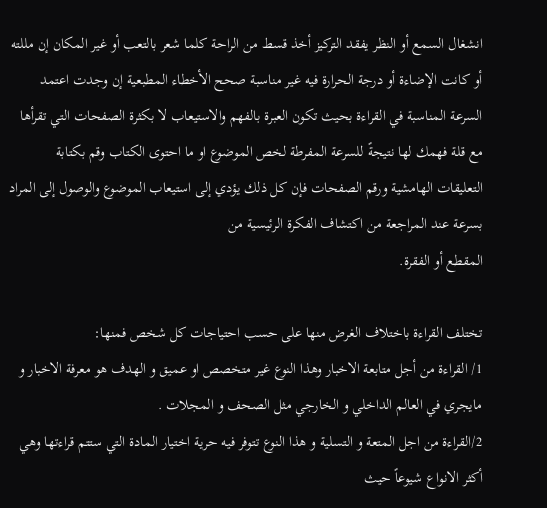انشغال السمع أو النظر يفقد التركيز أخذ قسط من الراحة كلما شعر بالتعب أو غير المكان إن مللته أو كانت الإضاءة أو درجة الحرارة فيه غير مناسبة صحح الأخطاء المطبعية إن وجدت اعتمد السرعة المناسبة في القراءة بحيث تكون العبرة بالفهم والاستيعاب لا بكثرة الصفحات التي تقرأها مع قلة فهمك لها نتيجةً للسرعة المفرطة لخص الموضوع او ما احتوى الكتاب وقم بكتابة التعليقات الهامشية ورقم الصفحات فإن كل ذلك يؤدي إلى استيعاب الموضوع والوصول إلى المراد بسرعة عند المراجعة من اكتشاف الفكرة الرئيسية من
المقطع أو الفقرة.

تختلف القراءة باختلاف الغرض منها على حسب احتياجات كل شخص فمنها:
1/ القراءة من أجل متابعة الاخبار وهذا النوع غير متخصص او عميق و الهدف هو معرفة الاخبار و مايجري في العالم الداخلي و الخارجي مثل الصحف و المجلات .
2/القراءة من اجل المتعة و التسلية و هذا النوع تتوفر فيه حرية اختيار المادة التي ستتم قراءتها وهي أكثر الانواع شيوعاً حيث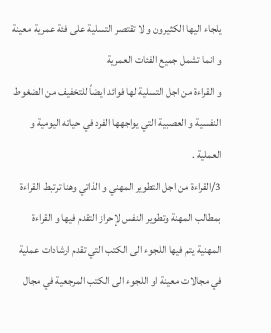يلجاء اليها الكثيرون و لا تقتصر التسلية على فئة عمرية معينة و انما تشمل جميع الفئات العمرية
و القراءة من اجل التسلية لها فوائد ايضاً للتخفيف من الضغوط النفسية و العصبية التي يواجهها الفرد في حياته اليومية و العملية .
3/القراءة من اجل التطوير المهني و الذاتي وهنا ترتبط القراءة بمطالب المهنة وتطوير النفس لإحراز التقدم فيها و القراءة المهنية يتم فيها اللجوء الى الكتب التي تقدم ارشادات عملية في مجالات معينة او اللجوء الى الكتب المرجعية في مجال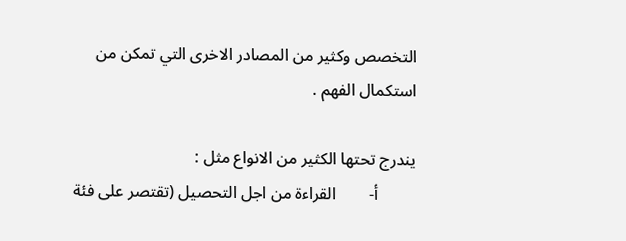التخصص وكثير من المصادر الاخرى التي تمكن من استكمال الفهم .

يندرج تحتها الكثير من الانواع مثل :
         أ‌-        القراءة من اجل التحصيل (تقتصر على فئة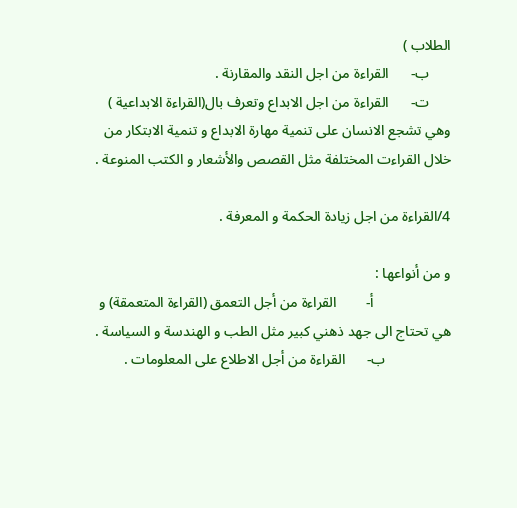الطلاب )
      ب‌-      القراءة من اجل النقد والمقارنة .
      ت‌-      القراءة من اجل الابداع وتعرف بال(القراءة الابداعية ) وهي تشجع الانسان على تنمية مهارة الابداع و تنمية الابتكار من خلال القراءت المختلفة مثل القصص والأشعار و الكتب المنوعة .

4/القراءة من اجل زيادة الحكمة و المعرفة .

و من أنواعها :
                     أ‌-        القراءة من أجل التعمق (القراءة المتعمقة) و هي تحتاج الى جهد ذهني كبير مثل الطب و الهندسة و السياسة .
                  ب‌-      القراءة من أجل الاطلاع على المعلومات .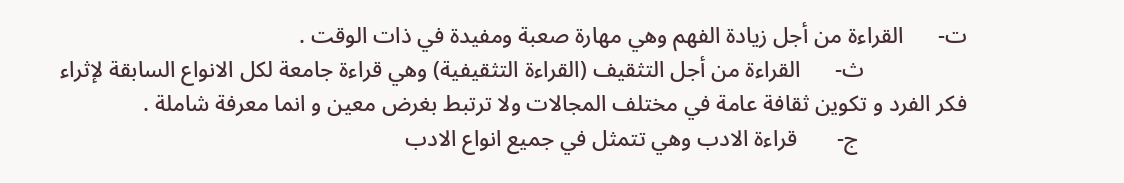ت‌-      القراءة من أجل زيادة الفهم وهي مهارة صعبة ومفيدة في ذات الوقت .
                  ث‌-      القراءة من أجل التثقيف (القراءة التثقيفية) وهي قراءة جامعة لكل الانواع السابقة لإثراء فكر الفرد و تكوين ثقافة عامة في مختلف المجالات ولا ترتبط بغرض معين و انما معرفة شاملة .
                   ج‌-       قراءة الادب وهي تتمثل في جميع انواع الادب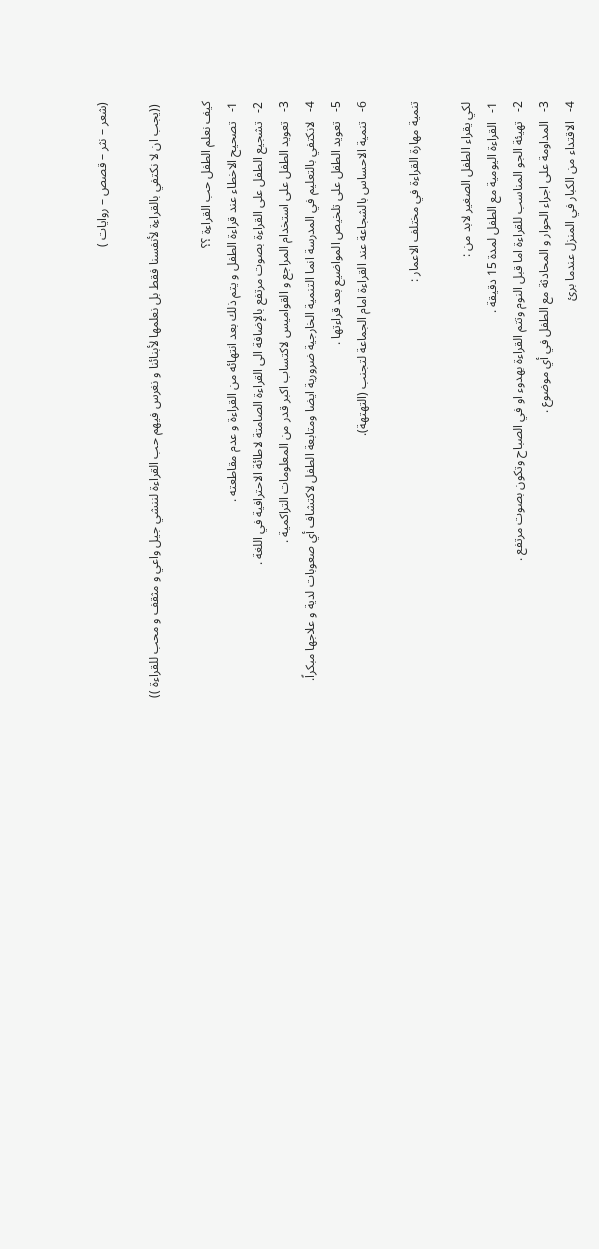(شعر – نثر – قصص – روايات )

 ((يجب ان لا نكتفي بالقراءة لأنفسنا فقط بل نعلمها لأبنائنا و نغرس فيهم حب القراءة لننشي جيل واعي و مثقف و محب للقراءة ))

كيف نعلم الطفل حب القراءة ؟؟
1-   تصحيح الاخطاء عند قراءة الطفل و يتم ذلك بعد انتهائه من القراءة و عدم مقاطعته .
2-   تشجيع الطفل على القراءة بصوت مرتفع بالإضافة الى القراءة الصامتة لاطائة الاحترافية في اللغة .
3-   تعويد الطفل على استخدام المراجع و القواميس لاكتساب اكبر قدر من المعلومات التراكمية .
4-   لانكتفي بالتعليم في المدرسة انما التنمية الخارجية ضرورية ايضا ومتابعة الطفل لاكتشاف أي صعوبات لدية و علاجها مبكراً.
5-   تعويد الطفل على تلخيص المواضيع بعد قراءتها .
6-   تنمية الاحساس بالشجاعة عند القراءة امام الجماعة لتجنب (التهتهة).

تنمية مهارة القراءة في مختلف الاعمار :

لكي يقراء الطفل الصغير لابد من :
1-   القراءة اليومية مع الطفل لمدة 15 دقيقة .
2-   تهيئة الجو المناسب للقراءة اما قبل النوم وتتم القراءة بهدوء او في الصباح وتكون بصوت مرتفع .
3-   المداومة على اجراء الحوار و المحادثة مع الطفل في أي موضوع .
4-   الاقتداء من الكبار في المنزل عندما برئ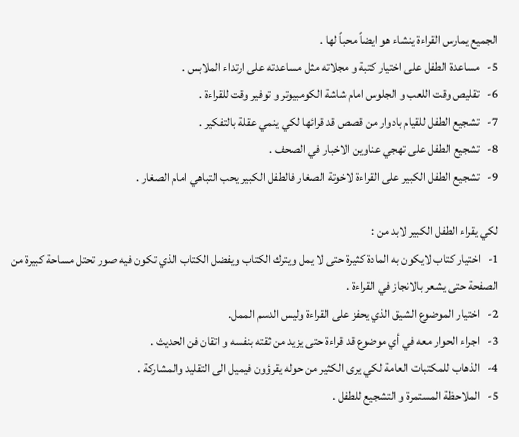الجميع يمارس القراءة ينشاء هو ايضاً محباً لها .
5-   مساعدة الطفل على اختيار كتبة و مجلاته مثل مساعدته على ارتداء الملابس .
6-   تقليص وقت اللعب و الجلوس امام شاشة الكومبيوتر و توفير وقت للقراءة .
7-   تشجيع الطفل للقيام بادوار من قصص قد قرائها لكي ينمي عقلة بالتفكير .
8-   تشجيع الطفل على تهجي عناوين الاخبار في الصحف .
9-   تشجيع الطفل الكبير على القراءة لاخوتة الصغار فالطفل الكبير يحب التباهي امام الصغار .

لكي يقراء الطفل الكبير لابد من :
1-   اختيار كتاب لايكون به المادة كثيرة حتى لا يمل ويترك الكتاب ويفضل الكتاب الذي تكون فيه صور تحتل مساحة كبيرة من الصفحة حتى يشعر بالانجاز في القراءة .
2-   اختيار الموضوع الشيق الذي يحفز على القراءة وليس الدسم الممل.
3-   اجراء الحوار معه في أي موضوع قد قراءة حتى يزيد من ثقته بنفسه و اتقان فن الحديث .
4-   الذهاب للمكتبات العامة لكي يرى الكثير من حوله يقرؤون فيميل الى التقليد والمشاركة .
5-   الملاحظة المستمرة و التشجيع للطفل .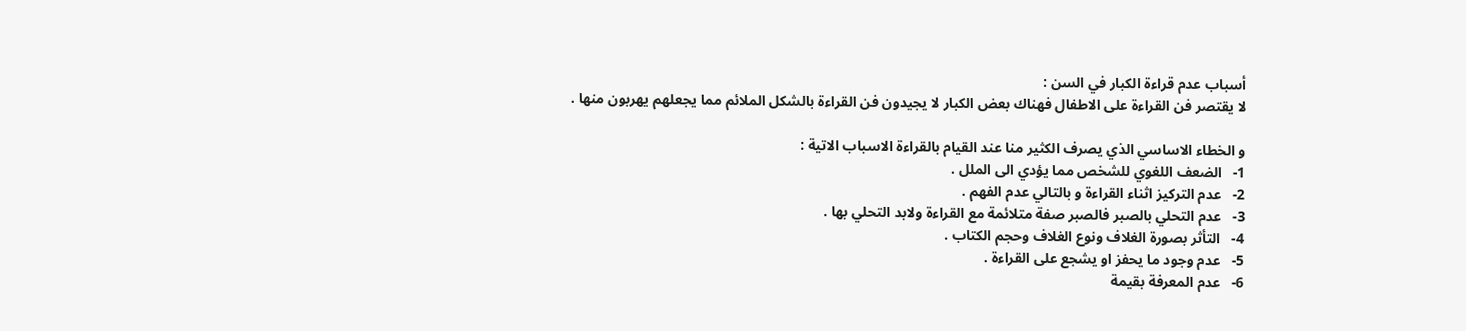أسباب عدم قراءة الكبار في السن :
لا يقتصر فن القراءة على الاطفال فهناك بعض الكبار لا يجيدون فن القراءة بالشكل الملائم مما يجعلهم يهربون منها .

و الخطاء الاساسي الذي يصرف الكثير منا عند القيام بالقراءة الاسباب الاتية :
1-   الضعف اللغوي للشخص مما يؤدي الى الملل .
2-   عدم التركيز اثناء القراءة و بالتالي عدم الفهم .
3-   عدم التحلي بالصبر فالصبر صفة متلائمة مع القراءة ولابد التحلي بها .
4-   التأثر بصورة الغلاف ونوع الغلاف وحجم الكتاب .
5-   عدم وجود ما يحفز او يشجع على القراءة .
6-   عدم المعرفة بقيمة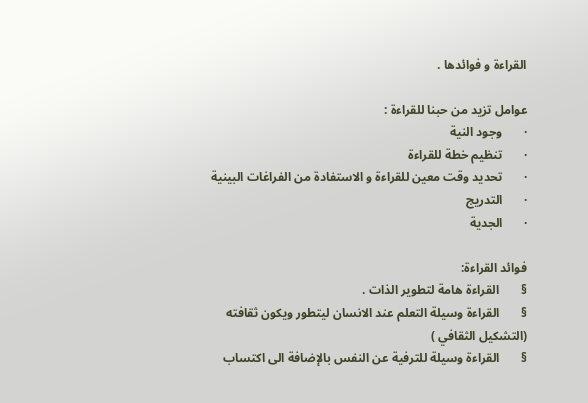القراءة و فوائدها .

عوامل تزيد من حبنا للقراءة :
·       وجود النية
·       تنظيم خطة للقراءة
·       تحديد وقت معين للقراءة و الاستفادة من الفراغات البينية
·       التدريج
·       الجدية

فوائد القراءة:
§       القراءة هامة لتطوير الذات .
§       القراءة وسيلة التعلم عند الانسان ليتطور ويكون ثقافته (التشكيل الثقافي )
§       القراءة وسيلة للترفية عن النفس بالإضافة الى اكتساب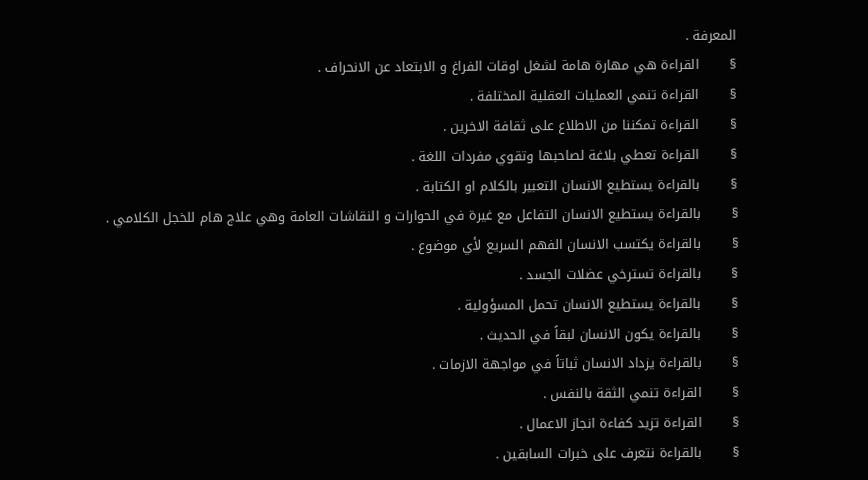المعرفة .
§       القراءة هي مهارة هامة لشغل اوقات الفراغ و الابتعاد عن الانحراف .
§       القراءة تنمي العمليات العقلية المختلفة .
§       القراءة تمكننا من الاطلاع على ثقافة الاخرين .
§       القراءة تعطي بلاغة لصاحبها وتقوي مفردات اللغة .
§       بالقراءة يستطيع الانسان التعبير بالكلام او الكتابة .
§       بالقراءة يستطيع الانسان التفاعل مع غيرة في الحوارات و النقاشات العامة وهي علاج هام للخجل الكلامي .
§       بالقراءة يكتسب الانسان الفهم السريع لأي موضوع .
§       بالقراءة تسترخي عضلات الجسد .
§       بالقراءة يستطيع الانسان تحمل المسؤولية .
§       بالقراءة يكون الانسان لبقاً في الحديث .
§       بالقراءة يزداد الانسان ثباتاً في مواجهة الازمات .
§       القراءة تنمي الثقة بالنفس .
§       القراءة تزيد كفاءة انجاز الاعمال .
§       بالقراءة نتعرف على خبرات السابقين .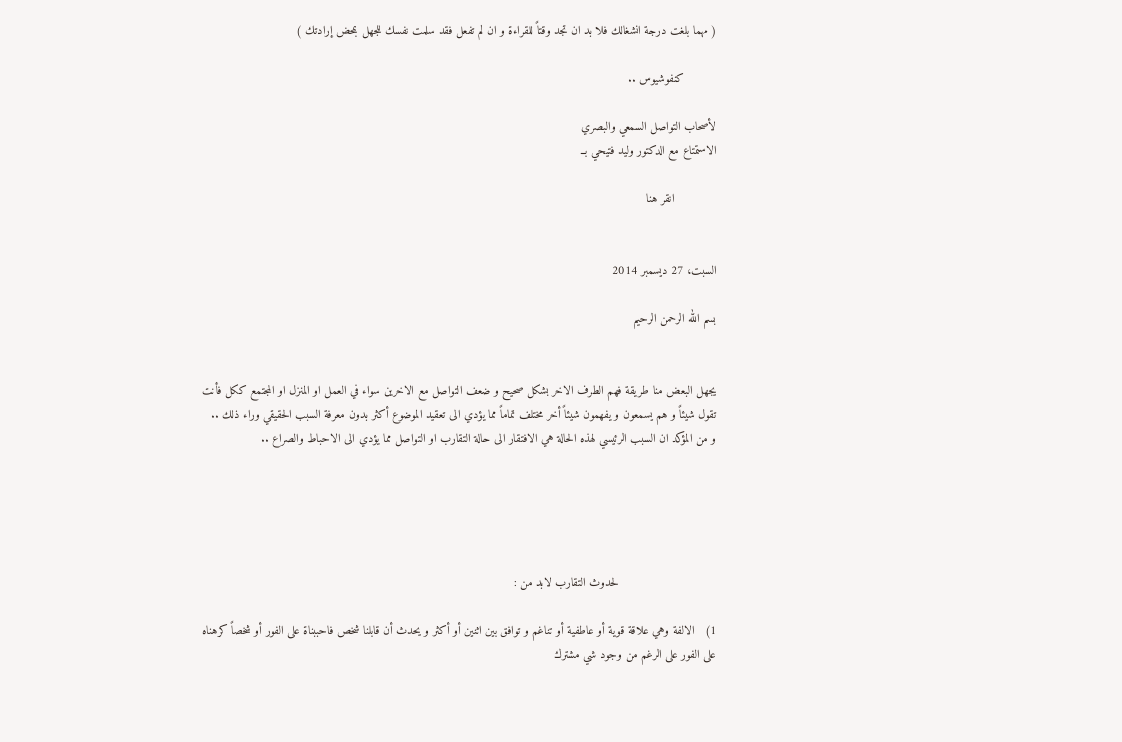( مهما بلغت درجة انشغالك فلا بد ان تجد وقتاً للقراءة و ان لم تفعل فقد سلمت نفسك للجهل بمحض إرادتك )

         كنفوشيوس ..

لأصحاب التواصل السمعي والبصري
الاستمتاع مع الدكتور وليد فتيحي بــ

            انقر هنا


السبت، 27 ديسمبر 2014

بسم الله الرحمن الرحيم


يجهل البعض منا طريقة فهم الطرف الاخر بشكل صحيح و ضعف التواصل مع الاخرين سواء في العمل او المنزل او المجتمع ككل فأنت تقول شيئاً و هم يسمعون و يفهمون شيئاً أخر مختلف تماماً مما يؤدي الى تعقيد الموضوع أكثر بدون معرفة السبب الحقيقي وراء ذلك ..
و من المؤكد ان السبب الرئيسي لهذه الحالة هي الافتقار الى حالة التقارب او التواصل مما يؤدي الى الاحباط والصراع ..





                            لحدوث التقارب لابد من :

1)   الالفة وهي علاقة قوية أو عاطفية أو تناغم و توافق بين اثنين أو أكثر و يحدث أن قابلنا شخص فاحببناة على الفور أو شخصاً كرهناه على الفور على الرغم من وجود شي مشترك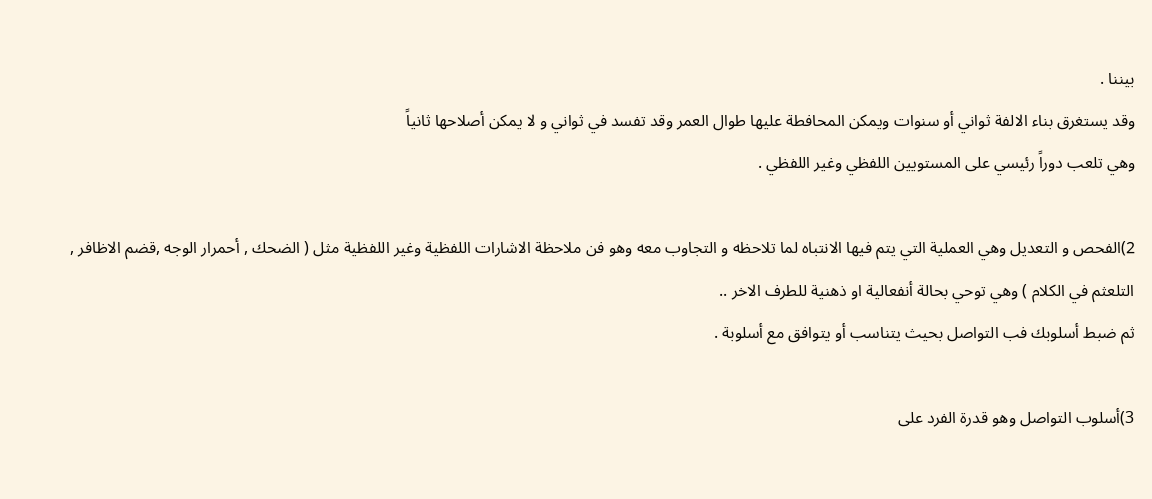بيننا .
وقد يستغرق بناء الالفة ثواني أو سنوات ويمكن المحافطة عليها طوال العمر وقد تفسد في ثواني و لا يمكن أصلاحها ثانياً
وهي تلعب دوراً رئيسي على المستويين اللفظي وغير اللفظي .

2)الفحص و التعديل وهي العملية التي يتم فيها الانتباه لما تلاحظه و التجاوب معه وهو فن ملاحظة الاشارات اللفظية وغير اللفظية مثل ( الضحك , أحمرار الوجه ,قضم الاظافر , التلعثم في الكلام ) وهي توحي بحالة أنفعالية او ذهنية للطرف الاخر ..
ثم ضبط أسلوبك فب التواصل بحيث يتناسب أو يتوافق مع أسلوبة .

3)أسلوب التواصل وهو قدرة الفرد على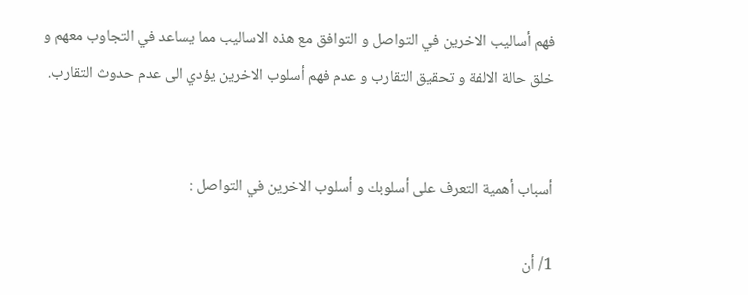فهم أساليب الاخرين في التواصل و التوافق مع هذه الاساليب مما يساعد في التجاوب معهم و خلق حالة الالفة و تحقيق التقارب و عدم فهم أسلوب الاخرين يؤدي الى عدم حدوث التقارب.


أسباب أهمية التعرف على أسلوبك و أسلوب الاخرين في التواصل :

1/ أن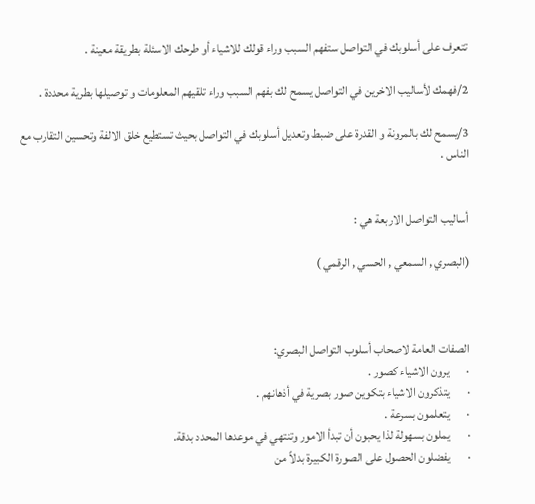تتعرف على أسلوبك في التواصل ستفهم السبب وراء قولك للاشياء أو طرحك الاسئلة بطريقة معينة .

2/فهمك لأساليب الاخرين في التواصل يسمح لك بفهم السبب وراء تلقيهم المعلومات و توصيلها بطرية محددة .

3/يسمح لك بالمرونة و القدرة على ضبط وتعديل أسلوبك في التواصل بحيث تستطيع خلق الالفة وتحسين التقارب مع الناس .


أساليب التواصل الاربعة هي :

(البصري , السمعي , الحسي , الرقمي )



الصفات العامة لاصحاب أسلوب التواصل البصري:
·       يرون الاشياء كصور .
·       يتذكرون الاشياء بتكوين صور بصرية في أذهانهم .
·       يتعلمون بسرعة .
·       يملون بسهولة لذا يحبون أن تبدأ الامور وتنتهي في موعدها المحدد بدقة.
·       يفضلون الحصول على الصورة الكبيرة بدلاً من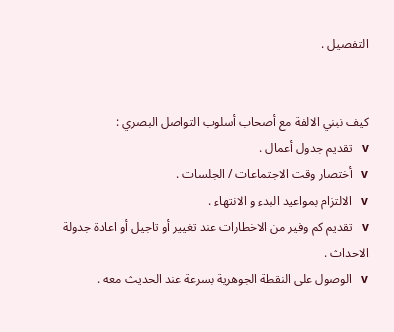التفصيل .


كيف نبني الالفة مع أصحاب أسلوب التواصل البصري :
v   تقديم جدول أعمال .
v   أختصار وقت الاجتماعات / الجلسات .
v   الالتزام بمواعيد البدء و الانتهاء .
v   تقديم كم وفير من الاخطارات عند تغيير أو تاجيل أو اعادة جدولة الاحداث .
v   الوصول على النقطة الجوهرية بسرعة عند الحديث معه .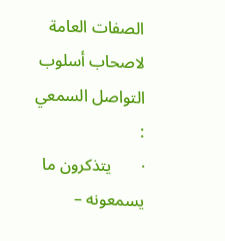الصفات العامة لاصحاب أسلوب التواصل السمعي :
·       يتذكرون ما يسمعونه –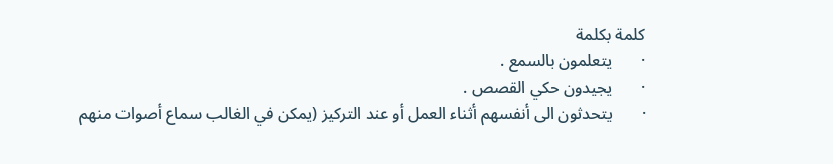كلمة بكلمة
·       يتعلمون بالسمع .
·       يجيدون حكي القصص .
·       يتحدثون الى أنفسهم أثناء العمل أو عند التركيز (يمكن في الغالب سماع أصوات منهم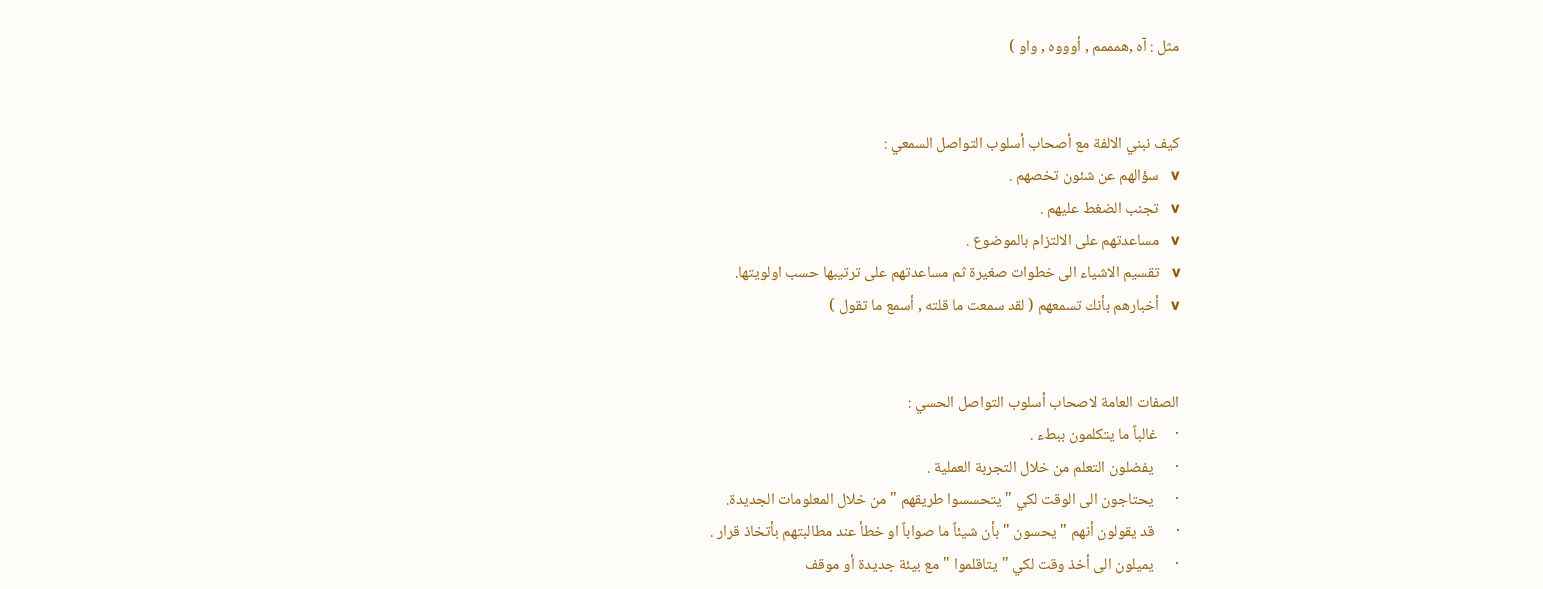مثل : آه ,همممم , أوووه , واو )


كيف نبني الالفة مع أصحاب أسلوب التواصل السمعي :
v   سؤالهم عن شئون تخصهم .
v   تجنب الضغط عليهم .
v   مساعدتهم على الالتزام بالموضوع .
v   تقسيم الاشياء الى خطوات صغيرة ثم مساعدتهم على ترتيبها حسب اولويتها.
v   أخبارهم بأنك تسمعهم ( لقد سمعت ما قلته , أسمع ما تقول )


الصفات العامة لاصحاب أسلوب التواصل الحسي :
·     غالباً ما يتكلمون ببطء .
·      يفضلون التعلم من خلال التجربة العملية .
·      يحتاجون الى الوقت لكي " يتحسسوا طريقهم " من خلال المعلومات الجديدة.
·      قد يقولون أنهم " يحسون " بأن شيئاً ما صواباً او خطأ عند مطالبتهم بأتخاذ قرار .
·      يميلون الى أخذ وقت لكي "يتاقلموا "مع بيئة جديدة أو موقف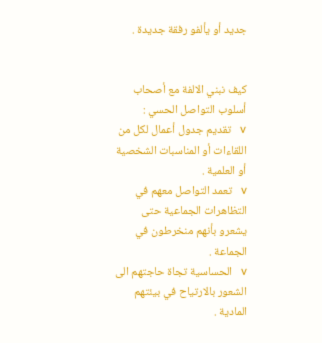جديد أو يألفو رفقة جديدة .


كيف نبني الالفة مع أصحاب أسلوب التواصل الحسي :
v   تقديم جدول أعمال لكل من اللقاءات أو المناسبات الشخصية أو العلمية .
v   تعمد التواصل معهم في التظاهرات الجماعية حتى يشعرو بأنهم منخرطون في الجماعة .
v   الحساسية تجاة حاجتهم الى الشعور بالارتياح في بيئتهم المادية .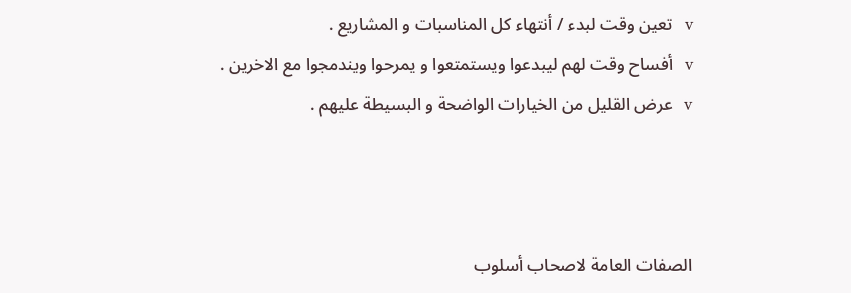v   تعين وقت لبدء / أنتهاء كل المناسبات و المشاريع .
v   أفساح وقت لهم ليبدعوا ويستمتعوا و يمرحوا ويندمجوا مع الاخرين .
v   عرض القليل من الخيارات الواضحة و البسيطة عليهم .



الصفات العامة لاصحاب أسلوب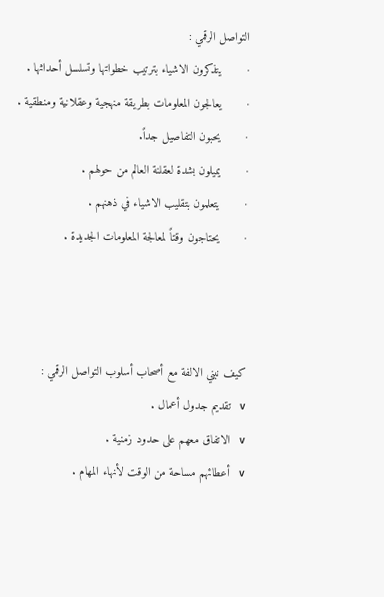التواصل الرقمي :
·       يتذكرون الاشياء بترتيب خطواتها وتسلسل أحداثها .
·       يعالجون المعلومات بطريقة منهجية وعقلانية ومنطقية .
·       يحبون التفاصيل جداً.
·       يميلون بشدة لعقلنة العالم من حولهم .
·       يتعلمون بتقليب الاشياء في ذهنهم .
·       يحتاجون وقتاً لمعالجة المعلومات الجديدة .



كيف نبني الالفة مع أصحاب أسلوب التواصل الرقمي :
v   تقديم جدول أعمال .
v   الاتفاق معهم على حدود زمنية .
v   أعطائهم مساحة من الوقت لأنهاء المهام .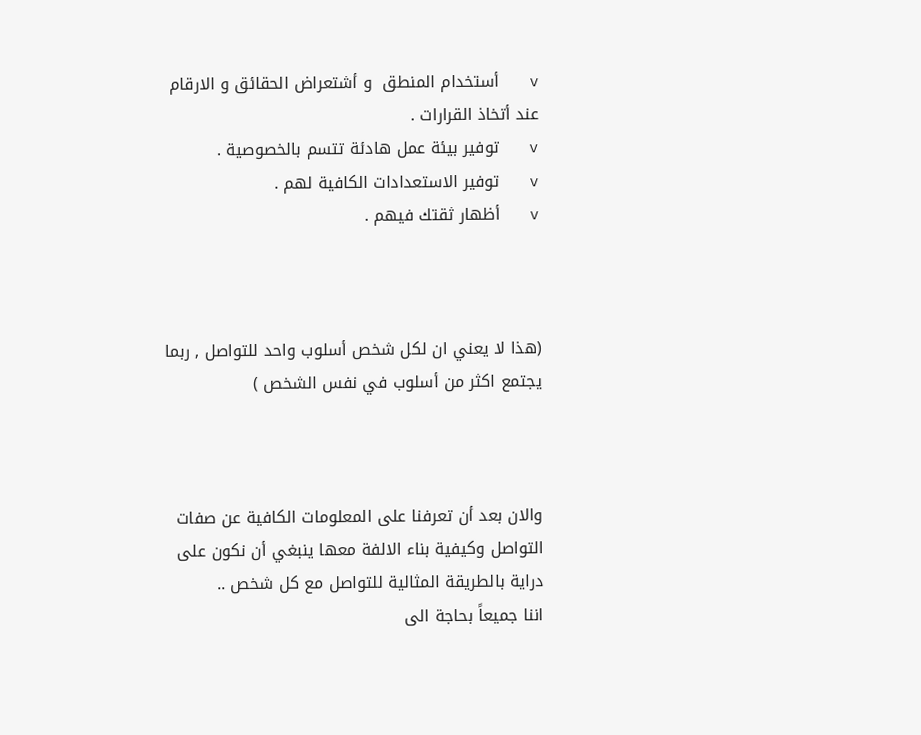v   أستخدام المنطق  و أشتعراض الحقائق و الارقام عند أتخاذ القرارات .
v   توفير بيئة عمل هادئة تتسم بالخصوصية .
v   توفير الاستعدادات الكافية لهم .
v   أظهار ثقتك فيهم .



(هذا لا يعني ان لكل شخص أسلوب واحد للتواصل , ربما يجتمع اكثر من أسلوب في نفس الشخص )



والان بعد أن تعرفنا على المعلومات الكافية عن صفات التواصل وكيفية بناء الالفة معها ينبغي أن نكون على دراية بالطريقة المثالية للتواصل مع كل شخص ..
اننا جميعاً بحاجة الى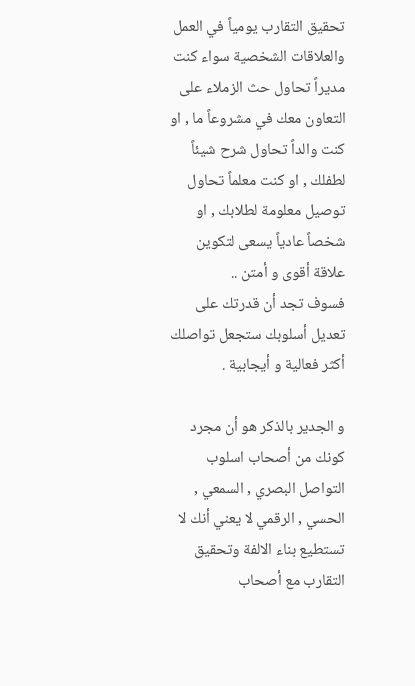تحقيق التقارب يومياً في العمل والعلاقات الشخصية سواء كنت مديراً تحاول حث الزملاء على التعاون معك في مشروعاً ما , او كنت والداً تحاول شرح شيئاً لطفلك , او كنت معلماً تحاول توصيل معلومة لطلابك , او شخصاً عادياً يسعى لتكوين علاقة أقوى و أمتن ..
فسوف تجد أن قدرتك على تعديل أسلوبك ستجعل تواصلك أكثر فعالية و أيجابية .

و الجدير بالذكر هو أن مجرد كونك من أصحاب اسلوب التواصل البصري , السمعي , الحسي , الرقمي لا يعني أنك لا تستطيع بناء الالفة وتحقيق التقارب مع أصحاب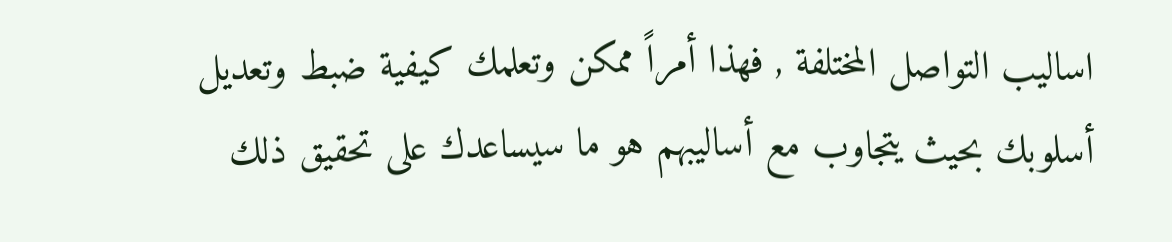اساليب التواصل المختلفة , فهذا أمراً ممكن وتعلمك كيفية ضبط وتعديل أسلوبك بحيث يتجاوب مع أساليبهم هو ما سيساعدك على تحقيق ذلك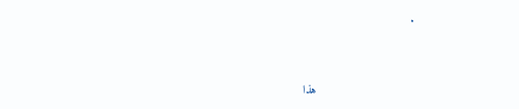.



                            هذا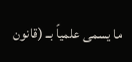ما يسمى علمياً بــ (قانون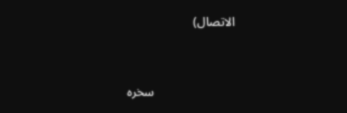الاتصال)



                          سخره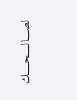لصــــالـــــحـــــك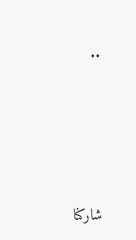..





شاركنا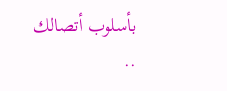بأسلوب أتصالك ..